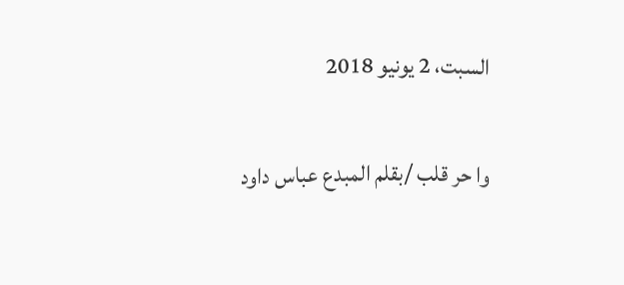السبت، 2 يونيو 2018

وا حر قلب /بقلم المبدع عباس داود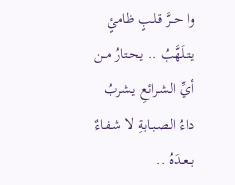وا حــرَّ قـلـبٍ ظامئٍ يـتـلَهَّبُ .. يـحـتارُ مــن أيِّ الـشـرائعِ يـشربُ
داءُ الـصـبـابةِ لا شـفـاءٌ بــعـدَهُ ..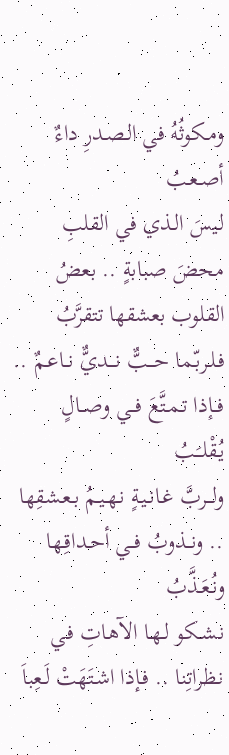ومـكوثُهُ في الـصـدرِ داءٌ أصـعـبُ
لـيسَ الـذي في القلبِ محضَ صبابةٍ .. بعضُ القلوب بعشقها تتقرَّبُ
فـلـربّـما حـــبٌّ نـــديٌّ نــاعـمٌ .. فــإذا تـمـتَّعَ فــي وصــالٍ يُـقْلـَـبُ
ولـــربَّ غـانـيـةٍ نـهـيـمُ بـعـشقِها .. ونــذوبُ فــي أحـداقِـها ونُـعَـذَّبُ
نـشـكو لـهـا الآهـاتِ فـي نـظراتِنا .. فـإذا اشـتَهَتْ لَـعِباَ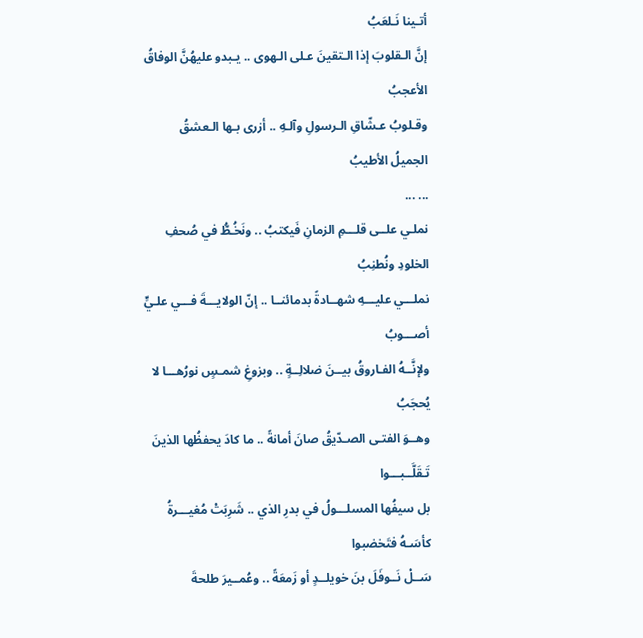أتـينا نَـلعَبُ
إنَّ الـقلوبَ إذا الـتقينَ عـلى الـهوى .. يـبدو عليهُنَّ الوفاقُ الأعجبُ
وقـلوبُ عـشّاقِ الـرسولِ وآلـهِ .. أزرى بـها الـعشقُ الجميلُ الأطيبُ
... ...
نملـي علــى قلـــمِ الزمانِ فَيكتبُ .. ونَخُـطُّ في صُحفِ الخلودِ ونُطنِبُ
نملـــي عليـــهِ شهــادةً بدمائنــا .. إنّ الولايـــةَ فـــي علـيٍّ أصـــوبُ
ولإنَّــهُ الفـاروقُ بيــنَ ضلالِــةٍ .. وبزوغِ شمـسٍ نورُهـــا لا يُحجَبُ
وهــوَ الفتـى الصـدّيقُ صانَ أمانةً .. ما كادَ يحفظُها الذينَ تَـقَلَّــبـــوا
بل سيفُها المسلـــولُ في بدرِ الذي .. شَرِبَتْ مُغيـــرةُ كأسَـهُ فتَخضبوا
سَــلْ نَــوفَلَ بنَ خويلــدٍ أو زَمعَةً .. وعُمــيرَ طلحةَ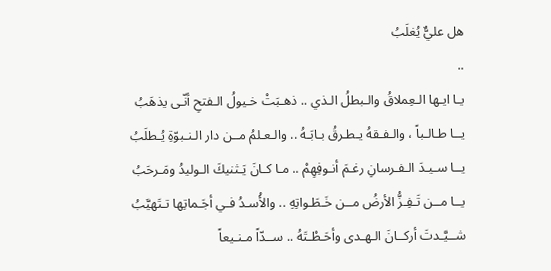هل عليٌّ يُغلَبُ
..
يـا ايـها الـعِملاقُ والـبطلُ الـذي .. ذهـبَتْ خـيولُ الـفتحِ أنّـى يذهَبُ
يــا طـالـباً ، والـفـقهُ يـطـرقُ بـابَـهُ .. والـعـلمُ مــن دار الـنـبوّةِ يُـطلَبُ
يــا سـيـدَ الـفـرسانِ رغـمَ أنـوفِهِمْ .. مـا كـانَ يَـثنيكَ الـوليدُ ومَـرحَبُ
يــا مــن تَـفِـزُّ الأرضُ مــن خَـطَـواتِهِ .. والأُسـدُ فـي أجَـماتِها تـتَهيَّبُ
شــيَّـدتَ أركــانَ الـهـدى وأحَـطْـتَهُ .. ســدّاً مـنـيعاً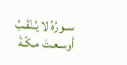ســورُهُ لا يُـنْقَـبُ
أوسـعـتَ مـكّـةَ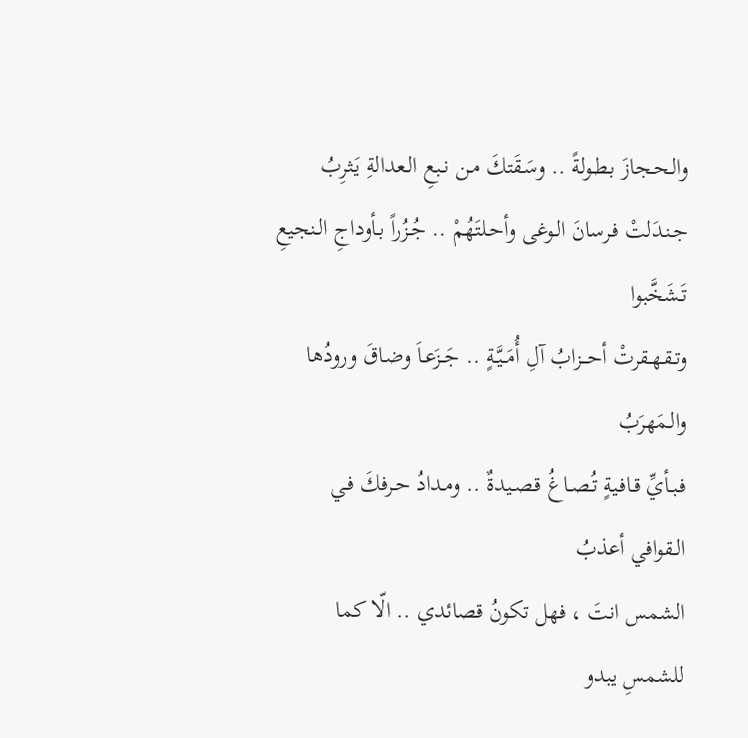والـحـجازَ بـطـولةً .. وسَـقَتكَ مـن نـبعِ الـعدالةِ يَـثرِبُ
جـنـدَلتْ فـرسانَ الـوغى وأحـلتَهُمْ .. جُـزُراً بـأوداجِ الـنجيعِ تَـشَخَّبوا
وتـقـهـقرتْ أحـــزابُ آلِ أُمَــيَّـةٍ .. جَــزَعـاَ وضـاقَ ورودُها والـمَهرَبُ
فـبـأيِّ قـافـيةٍ تُـصـاغُ قـصـيدةٌ .. ومـدادُ حـرفكَ فـي الـقوافي أعذبُ
الشمس انتَ ، فهل تكونُ قصائدي .. الّا كما للشمسِ يبدو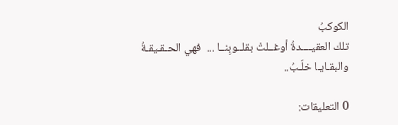الكوكبُ
تلك العقيــــدةُ أوغــلتْ بقلــوبِنــا ...  فهي الحـقـيقـةُ والبقـايـا خلّـبُ..

0 التعليقات: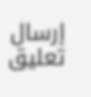إرسال تعليق